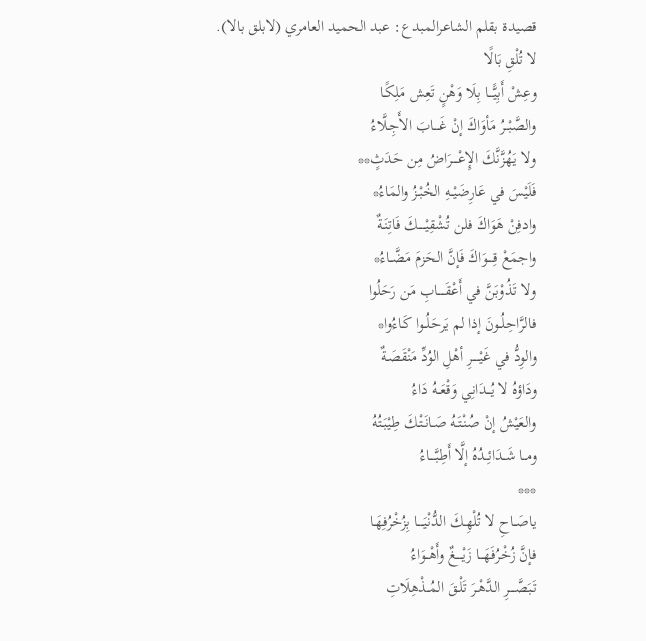قصيدة بقلم الشاعرالمبدع: عبد الحميد العامري (لابلق بالا).
لا تُلْقِ بَالًا
وعِشْ أَبِيًّـــا بِلَا وَهْنٍ تَعِش مَلِكًـا
والصَّبْــرُ مَأوَاكَ إنْ غَــــابَ الأَجِـلَّاءُ
ولا يَهُزَّنَّكَ الإِعْــــرَاضُ مِن حَدَثٍ**
فَلَيْسَ في عَارِضَيْــهِ الخُبْـزُ والمَاءُ*
وادفِنْ هَوَاكَ فلن تُشْقِيْـــــكَ فَاتِنَـةٌ
واجمَعْ قِــــوَاكَ فَإنَّ الحَزمَ مَضَّــاءُ*
ولا تَذُوْبَنَّ في أَعْقَـــــابِ مَن رَحَلُوا
فالرَّاحِلُــونَ إذا لم يَرحَلُــوا كَـاءُوا*
والوِدُّ في غَيْـــــرِ أهْلِ الوُدِّ مَنْقَصَـةٌ
ودَاؤهُ لا يُـــدَانِي وَقْعَــهُ دَاءُ
والعَيْشُ إنْ صُنْتَـهُ صَـانَتْـكَ طِيْبَتُهُ
ومــا شَــدَائِــدُهُ إلَّا أَطِبَّــــاءُ
***
ياصَــاحِ لا تُلْهِـكَ الدُّنْيَــــا بِزُخْرُفِهَـا
فإنَّ زُخْرُفَهَـــا زَيْــــغٌ وأَهْــوَاءُ
تَبَصَّــــرِ الدَّهْـرَ تَلْـقَ المُــذْهِلَاتِ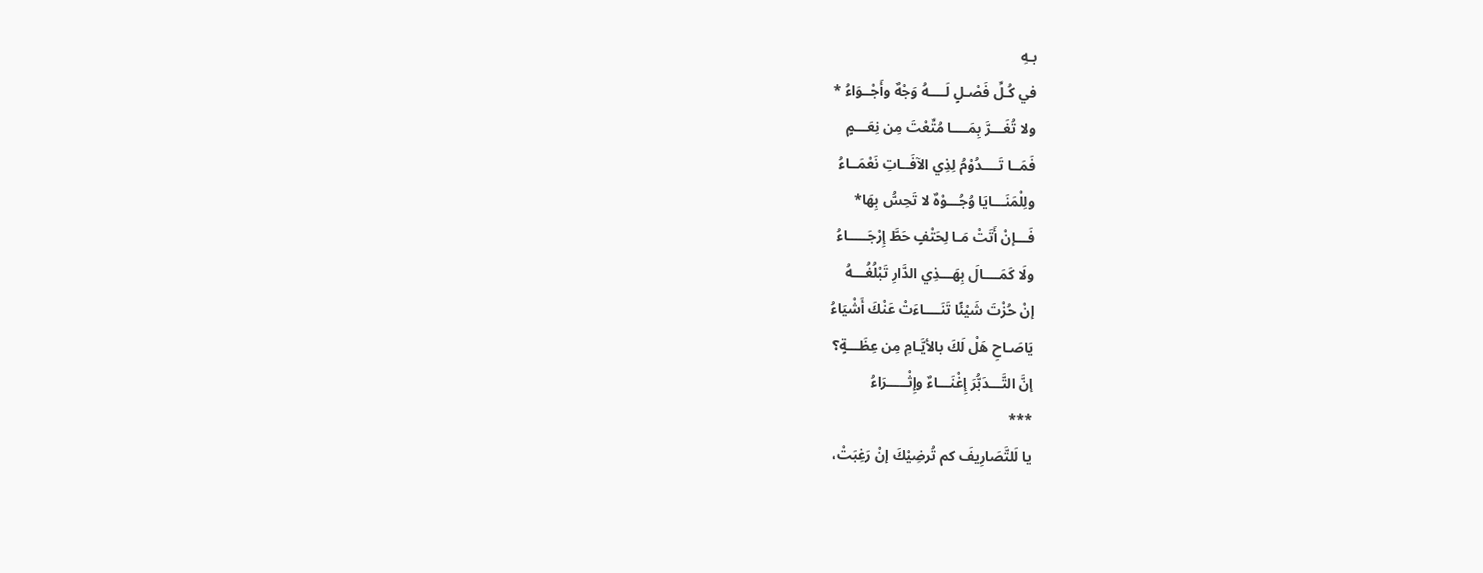بـهِ
في كُـلِّ فَصْـلٍ لَــــهُ وَجْهٌ وأَجْــوَاءُ *
ولا تُغَـــرَّ بِمَــــا مُتِّعْتَ مِن نِعَـــمٍ
فَمَــا تَــــدُوْمُ لِذِي الآفَــاتِ نَعْمَــاءُ
ولِلْمَنَـــايَا وُجُـــوْهٌ لا تَحِسُّ بِهَا*
فَـــإنْ أَتَتْ مَـا لِحَتْفٍ حَطَّ إِرْجَـــــاءُ
ولَا كَمَــــالَ بِهَـــذِي الدَّارِ تَبْلُغُـــهُ
إنْ حُزْتَ شَيْئًا تَنَــــاءَتْ عَنْكَ أَشْيَاءُ
يَاصَـاحِ هَلْ لَكَ بالأيَّـامِ مِن عِظَـــةٍ؟
إنَّ التَّـــدَبُّرَ إِغْنَـــاءٌ وإِثْـــــرَاءُ
***
يا لَلتَّصَارِيفَ كم تُرضِيْكَ إنْ رَغِبَتْ،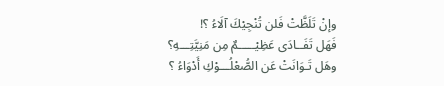وإنْ تَلَظَّتْ فَلن تُنْجِيْكَ آلَاءُ ؟!
فَهَل تَفَــادَى عَظِيْـــــمٌ مِن مَنِيَّتِـــهِ؟
وهَل تَـوَانَتْ عَن الصُّعْلُـــوْكِ أَدْوَاءُ ؟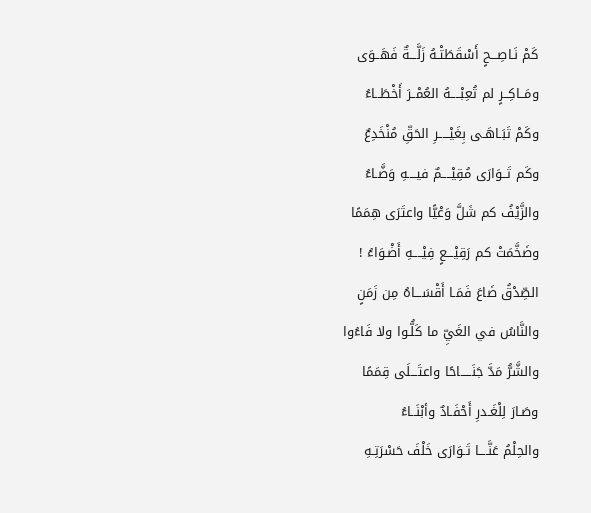كَمْ نَـاصِـــحٍ أَسْقَطَتْـهُ زَلَّـــةٌ فَهَــوَى
ومَــاكِــرٍ لم تُعِبْــــهُ العُمْــرَ أَخْطَــاءُ
وكَمْ تَبَـاهَـى بِغَيْـــــرِ الحَقِّ مُنْخَدِعٌ
وكَم تَــوَارَى مُقِيْــــمٌ فيــــهِ وَضَّـاءُ
والزَّيْفُ كم شَلَّ وَعْيًّا واعتَرَى هِمَمًا
وضَخَّمَتْ كم رَقِيْـــعٍ فِيْــــهِ أَضْـوَاءُ !
الصِّدْقُ ضَاعَ فَمَـا أَقْسَـــاهُ مِن زَمَنٍ
والنَّاسُ في الغَيِّ ما كَلُّـوا ولا فَاءُوا
والشَّرُّ مَدَّ جَنَـــــاحًا واعتَـــلَى قِمَمًا
وصَـارَ لِلْغَـدرِ أَحْفَـادٌ وأبْنَــاءُ
والحِلْمُ عَنَّــــا تَـوَارَى خَلْفَ حَسْرَتِـهِ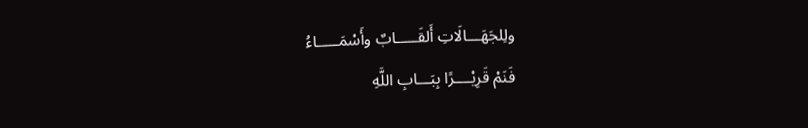ولِلجَهَـــالَاتِ أَلقَـــــابٌ وأَسْمَـــــاءُ
فَنَمْ قَرِيْــــرًا بِبَـــابِ اللَّهِ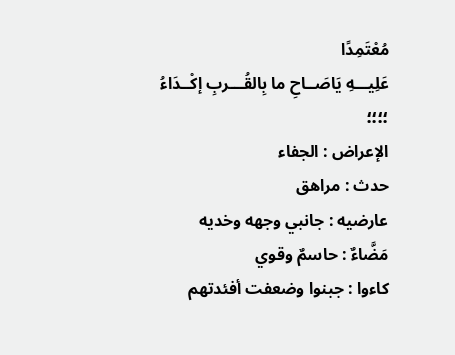مُعْتَمِدًا
عَلِيـــهِ يَاصَــاحِ ما بِالقُـــربِ إكْــدَاءُ
؛؛؛؛
الإعراض : الجفاء
حدث : مراهق
عارضيه : جانبي وجهه وخديه
مَضَّاءٌ : حاسمٌ وقوي
كاءوا : جبنوا وضعفت أفئدتهم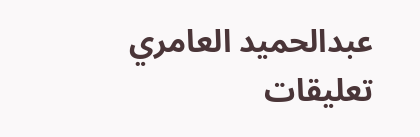عبدالحميد العامري
تعليقات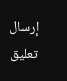إرسال تعليق